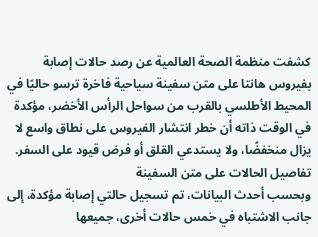كشفت منظمة الصحة العالمية عن رصد حالات إصابة بفيروس هانتا على متن سفينة سياحية فاخرة ترسو حاليًا في المحيط الأطلسي بالقرب من سواحل الرأس الأخضر، مؤكدة في الوقت ذاته أن خطر انتشار الفيروس على نطاق واسع لا يزال منخفضًا، ولا يستدعي القلق أو فرض قيود على السفر.
تفاصيل الحالات على متن السفينة
وبحسب أحدث البيانات، تم تسجيل حالتي إصابة مؤكدة، إلى جانب الاشتباه في خمس حالات أخرى، جميعها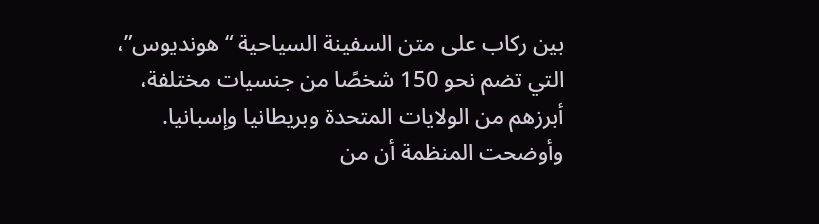بين ركاب على متن السفينة السياحية “هونديوس”، التي تضم نحو 150 شخصًا من جنسيات مختلفة، أبرزهم من الولايات المتحدة وبريطانيا وإسبانيا.
وأوضحت المنظمة أن من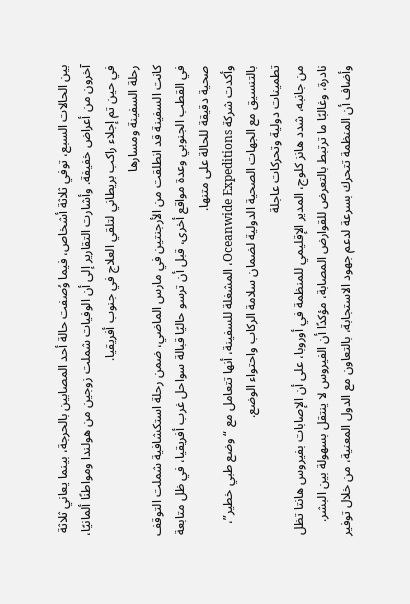بين الحالات السبع، توفي ثلاثة أشخاص، فيما وُصفت حالة أحد المصابين بالحرجة، بينما يعاني ثلاثة آخرون من أعراض خفيفة. وأشارت التقارير إلى أن الوفيات شملت زوجين من هولندا ومواطنًا ألمانيًا، في حين تم إجلاء راكب بريطاني لتلقي العلاج في جنوب أفريقيا.
رحلة السفينة ومسارها
كانت السفينة قد انطلقت من الأرجنتين في مارس الماضي، ضمن رحلة استكشافية شملت التوقف في القطب الجنوبي وعدة مواقع أخرى، قبل أن ترسو حاليًا قبالة سواحل غرب أفريقيا، في ظل متابعة صحية دقيقة للحالة على متنها.
وأكدت شركة Oceanwide Expeditions، المشغلة للسفينة، أنها تتعامل مع “وضع طبي خطير”، بالتنسيق مع الجهات الصحية الدولية لضمان سلامة الركاب واحتواء الوضع.
تطمينات دولية وتحركات عاجلة
من جانبه، شدد هانز كلوج، المدير الإقليمي للمنظمة في أوروبا، على أن الإصابات بفيروس هانتا تظل نادرة، وغالبًا ما ترتبط بالتعرض للقوارض المصابة، مؤكدًا أن الفيروس لا ينتقل بسهولة بين البشر.
وأضاف أن المنظمة تتحرك بسرعة لدعم جهود الاستجابة، بالتعاون مع الدول المعنية، من خلال توفير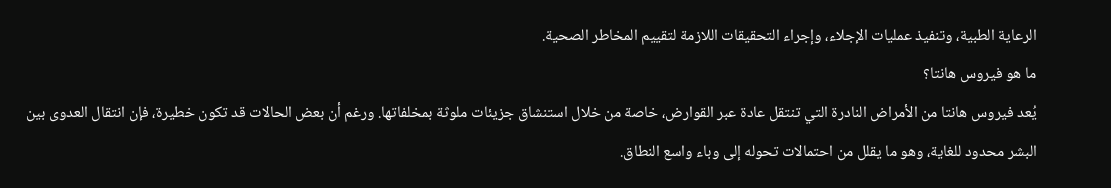الرعاية الطبية، وتنفيذ عمليات الإجلاء، وإجراء التحقيقات اللازمة لتقييم المخاطر الصحية.
ما هو فيروس هانتا؟
يُعد فيروس هانتا من الأمراض النادرة التي تنتقل عادة عبر القوارض، خاصة من خلال استنشاق جزيئات ملوثة بمخلفاتها. ورغم أن بعض الحالات قد تكون خطيرة، فإن انتقال العدوى بين البشر محدود للغاية، وهو ما يقلل من احتمالات تحوله إلى وباء واسع النطاق.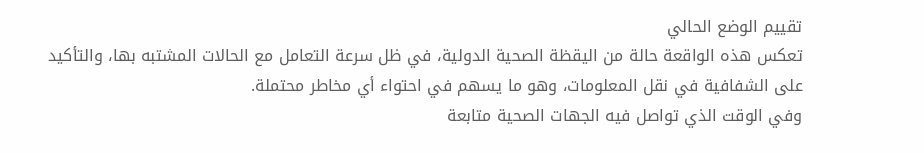تقييم الوضع الحالي
تعكس هذه الواقعة حالة من اليقظة الصحية الدولية، في ظل سرعة التعامل مع الحالات المشتبه بها، والتأكيد على الشفافية في نقل المعلومات، وهو ما يسهم في احتواء أي مخاطر محتملة.
وفي الوقت الذي تواصل فيه الجهات الصحية متابعة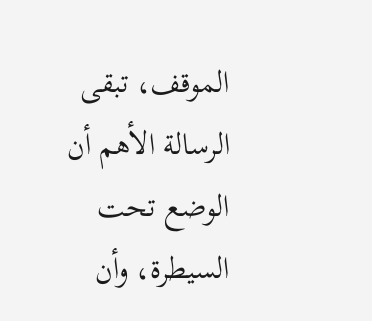الموقف، تبقى الرسالة الأهم أن الوضع تحت السيطرة، وأن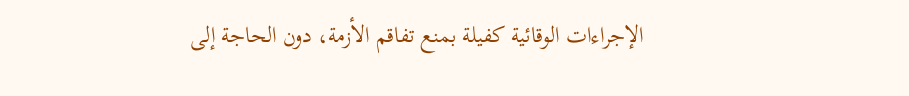الإجراءات الوقائية كفيلة بمنع تفاقم الأزمة، دون الحاجة إلى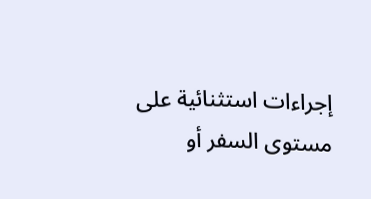إجراءات استثنائية على مستوى السفر أو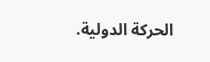الحركة الدولية.